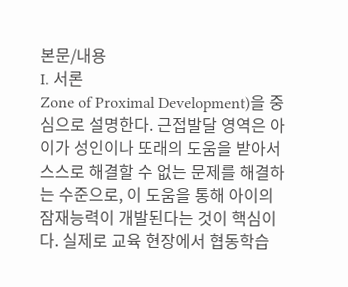본문/내용
I. 서론
Zone of Proximal Development)을 중심으로 설명한다. 근접발달 영역은 아이가 성인이나 또래의 도움을 받아서 스스로 해결할 수 없는 문제를 해결하는 수준으로, 이 도움을 통해 아이의 잠재능력이 개발된다는 것이 핵심이다. 실제로 교육 현장에서 협동학습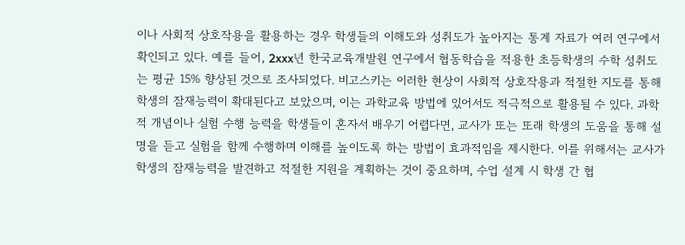이나 사회적 상호작용을 활용하는 경우 학생들의 이해도와 성취도가 높아지는 통계 자료가 여러 연구에서 확인되고 있다. 예를 들어, 2xxx년 한국교육개발원 연구에서 협동학습을 적용한 초등학생의 수학 성취도는 평균 15% 향상된 것으로 조사되었다. 비고스키는 이러한 현상이 사회적 상호작용과 적절한 지도를 통해 학생의 잠재능력이 확대된다고 보았으며, 이는 과학교육 방법에 있어서도 적극적으로 활용될 수 있다. 과학적 개념이나 실험 수행 능력을 학생들이 혼자서 배우기 어렵다면, 교사가 또는 또래 학생의 도움을 통해 설명을 듣고 실험을 함께 수행하며 이해를 높이도록 하는 방법이 효과적임을 제시한다. 이를 위해서는 교사가 학생의 잠재능력을 발견하고 적절한 지원을 계획하는 것이 중요하며, 수업 설계 시 학생 간 협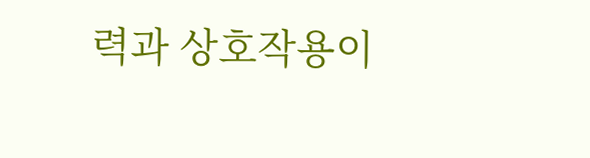력과 상호작용이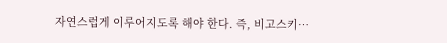자연스럽게 이루어지도록 해야 한다. 즉, 비고스키…